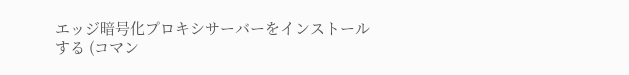エッジ暗号化プロキシサーバーをインストールする (コマン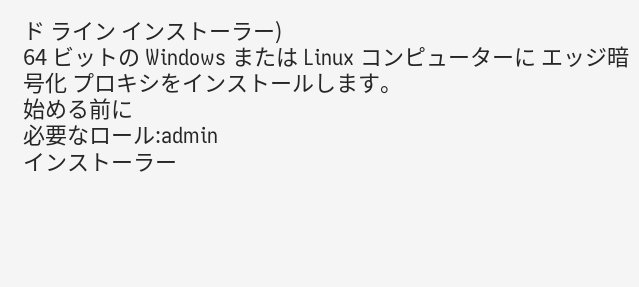ド ライン インストーラー)
64 ビットの Windows または Linux コンピューターに エッジ暗号化 プロキシをインストールします。
始める前に
必要なロール:admin
インストーラー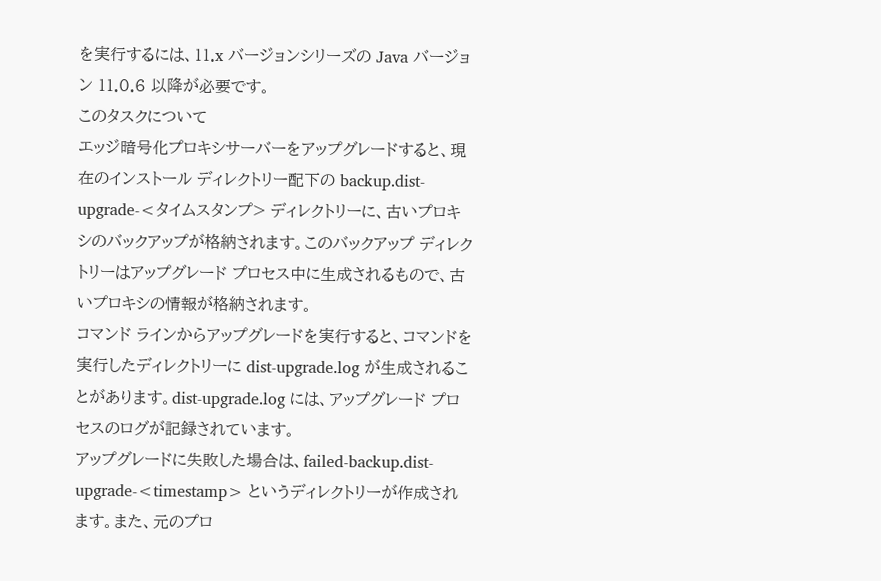を実行するには、11.x バージョンシリーズの Java バージョン 11.0.6 以降が必要です。
このタスクについて
エッジ暗号化プロキシサーバーをアップグレードすると、現在のインストール ディレクトリー配下の backup.dist-upgrade-<タイムスタンプ> ディレクトリーに、古いプロキシのバックアップが格納されます。このバックアップ ディレクトリーはアップグレード プロセス中に生成されるもので、古いプロキシの情報が格納されます。
コマンド ラインからアップグレードを実行すると、コマンドを実行したディレクトリーに dist-upgrade.log が生成されることがあります。dist-upgrade.log には、アップグレード プロセスのログが記録されています。
アップグレードに失敗した場合は、failed-backup.dist-upgrade-<timestamp> というディレクトリーが作成されます。また、元のプロ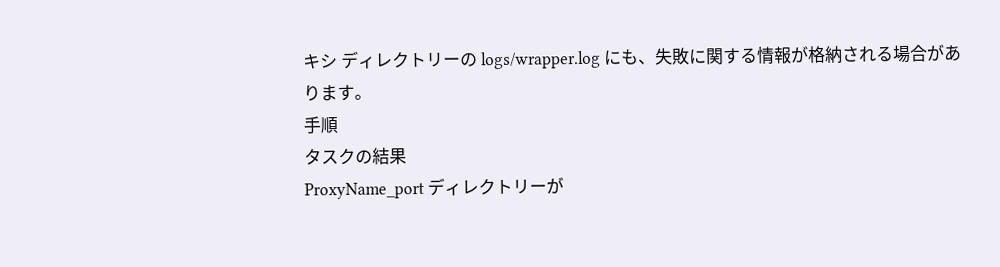キシ ディレクトリーの logs/wrapper.log にも、失敗に関する情報が格納される場合があります。
手順
タスクの結果
ProxyName_port ディレクトリーが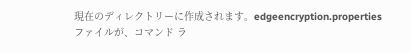現在のディレクトリーに作成されます。edgeencryption.properties ファイルが、コマンド ラ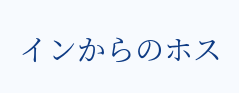インからのホス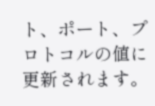ト、ポート、プロトコルの値に更新されます。